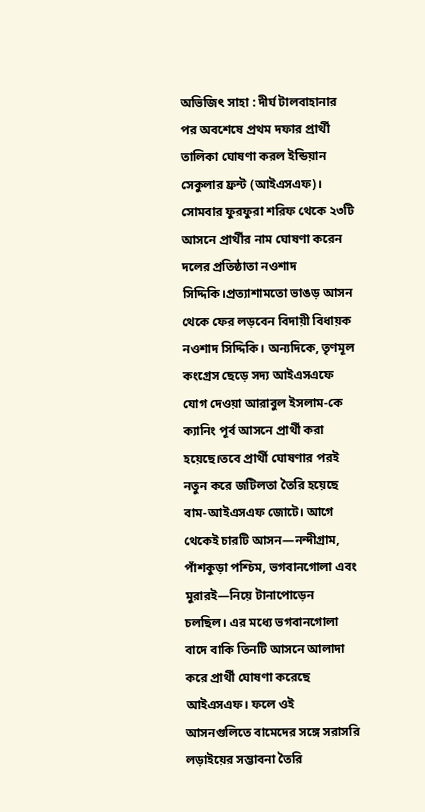অভিজিৎ সাহা : দীর্ঘ টালবাহানার পর অবশেষে প্রথম দফার প্রার্থী তালিকা ঘোষণা করল ইন্ডিয়ান সেকুলার ফ্রন্ট (আইএসএফ)। সোমবার ফুরফুরা শরিফ থেকে ২৩টি আসনে প্রার্থীর নাম ঘোষণা করেন দলের প্রতিষ্ঠাতা নওশাদ সিদ্দিকি।প্রত্যাশামতো ভাঙড় আসন থেকে ফের লড়বেন বিদায়ী বিধায়ক নওশাদ সিদ্দিকি। অন্যদিকে, তৃণমূল কংগ্রেস ছেড়ে সদ্য আইএসএফে যোগ দেওয়া আরাবুল ইসলাম-কে ক্যানিং পূর্ব আসনে প্রার্থী করা হয়েছে।তবে প্রার্থী ঘোষণার পরই নতুন করে জটিলতা তৈরি হয়েছে বাম-আইএসএফ জোটে। আগে থেকেই চারটি আসন—নন্দীগ্রাম, পাঁশকুড়া পশ্চিম, ভগবানগোলা এবং মুরারই—নিয়ে টানাপোড়েন চলছিল। এর মধ্যে ভগবানগোলা বাদে বাকি তিনটি আসনে আলাদা করে প্রার্থী ঘোষণা করেছে আইএসএফ। ফলে ওই আসনগুলিতে বামেদের সঙ্গে সরাসরি লড়াইয়ের সম্ভাবনা তৈরি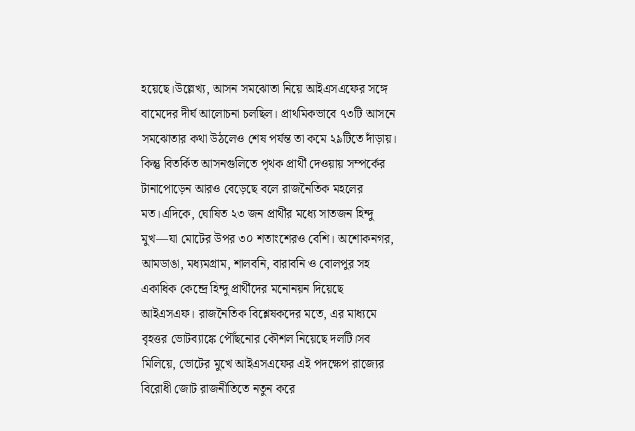হয়েছে।উল্লেখ্য, আসন সমঝোতা নিয়ে আইএসএফের সঙ্গে বামেদের দীর্ঘ আলোচনা চলছিল। প্রাথমিকভাবে ৭৩টি আসনে সমঝোতার কথা উঠলেও শেষ পর্যন্ত তা কমে ২৯টিতে দাঁড়ায়। কিন্তু বিতর্কিত আসনগুলিতে পৃথক প্রার্থী দেওয়ায় সম্পর্কের টানাপোড়েন আরও বেড়েছে বলে রাজনৈতিক মহলের মত।এদিকে, ঘোষিত ২৩ জন প্রার্থীর মধ্যে সাতজন হিন্দু মুখ—যা মোটের উপর ৩০ শতাংশেরও বেশি। অশোকনগর, আমডাঙা, মধ্যমগ্রাম, শালবনি, বারাবনি ও বোলপুর সহ একাধিক কেন্দ্রে হিন্দু প্রার্থীদের মনোনয়ন দিয়েছে আইএসএফ। রাজনৈতিক বিশ্লেষকদের মতে, এর মাধ্যমে বৃহত্তর ভোটব্যাঙ্কে পৌঁছনোর কৌশল নিয়েছে দলটি।সব মিলিয়ে, ভোটের মুখে আইএসএফের এই পদক্ষেপ রাজ্যের বিরোধী জোট রাজনীতিতে নতুন করে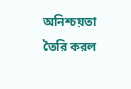অনিশ্চয়তা তৈরি করল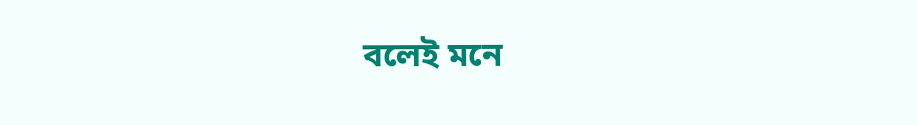বলেই মনে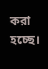করা হচ্ছে।